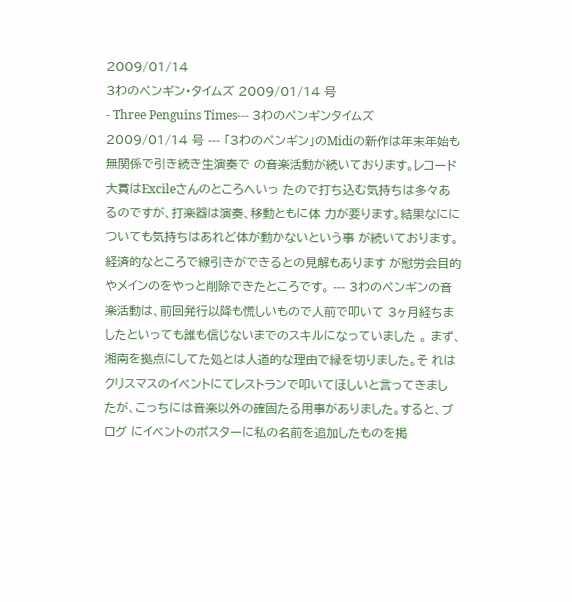2009/01/14
3わのペンギン・タイムズ 2009/01/14 号
- Three Penguins Times--- 3わのペンギンタイムズ 2009/01/14 号 --- 「3わのペンギン」のMidiの新作は年末年始も無関係で引き続き生演奏で の音楽活動が続いております。レコード大賞はExcileさんのところへいっ たので打ち込む気持ちは多々あるのですが、打楽器は演奏、移動ともに体 力が要ります。結果なにについても気持ちはあれど体が動かないという事 が続いております。経済的なところで線引きができるとの見解もあります が慰労会目的やメインのをやっと削除できたところです。 --- 3わのペンギンの音楽活動は、前回発行以降も慌しいもので人前で叩いて 3ヶ月経ちましたといっても誰も信じないまでのスキルになっていました 。 まず、湘南を拠点にしてた処とは人道的な理由で縁を切りました。そ れはクリスマスのイベントにてレストランで叩いてほしいと言ってきまし たが、こっちには音楽以外の確固たる用事がありました。すると、ブログ にイベントのポスターに私の名前を追加したものを掲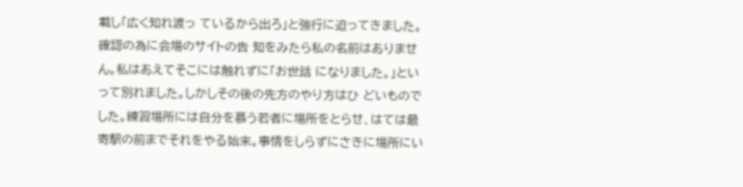載し「広く知れ渡っ ているから出ろ」と強行に迫ってきました。確認の為に会場のサイトの告 知をみたら私の名前はありません。私はあえてそこには触れずに「お世話 になりました。」といって別れました。しかしその後の先方のやり方はひ どいものでした。練習場所には自分を慕う若者に場所をとらせ、はては最 寄駅の前までそれをやる始末。事情をしらずにさきに場所にい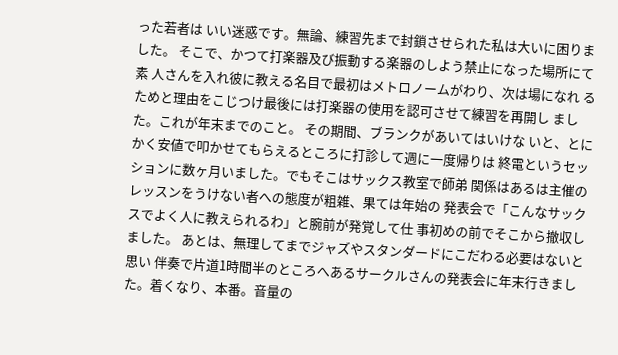った若者は いい迷惑です。無論、練習先まで封鎖させられた私は大いに困りました。 そこで、かつて打楽器及び振動する楽器のしよう禁止になった場所にて素 人さんを入れ彼に教える名目で最初はメトロノームがわり、次は場になれ るためと理由をこじつけ最後には打楽器の使用を認可させて練習を再開し ました。これが年末までのこと。 その期間、ブランクがあいてはいけな いと、とにかく安値で叩かせてもらえるところに打診して週に一度帰りは 終電というセッションに数ヶ月いました。でもそこはサックス教室で師弟 関係はあるは主催のレッスンをうけない者への態度が粗雑、果ては年始の 発表会で「こんなサックスでよく人に教えられるわ」と腕前が発覚して仕 事初めの前でそこから撤収しました。 あとは、無理してまでジャズやスタンダードにこだわる必要はないと思い 伴奏で片道1時間半のところへあるサークルさんの発表会に年末行きまし た。着くなり、本番。音量の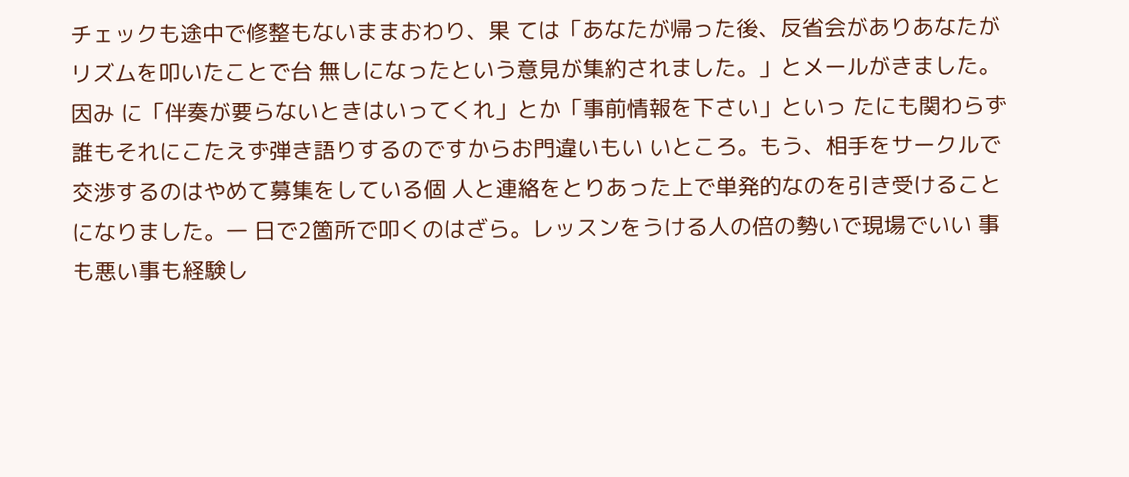チェックも途中で修整もないままおわり、果 ては「あなたが帰った後、反省会がありあなたがリズムを叩いたことで台 無しになったという意見が集約されました。」とメールがきました。因み に「伴奏が要らないときはいってくれ」とか「事前情報を下さい」といっ たにも関わらず誰もそれにこたえず弾き語りするのですからお門違いもい いところ。もう、相手をサークルで交渉するのはやめて募集をしている個 人と連絡をとりあった上で単発的なのを引き受けることになりました。一 日で2箇所で叩くのはざら。レッスンをうける人の倍の勢いで現場でいい 事も悪い事も経験し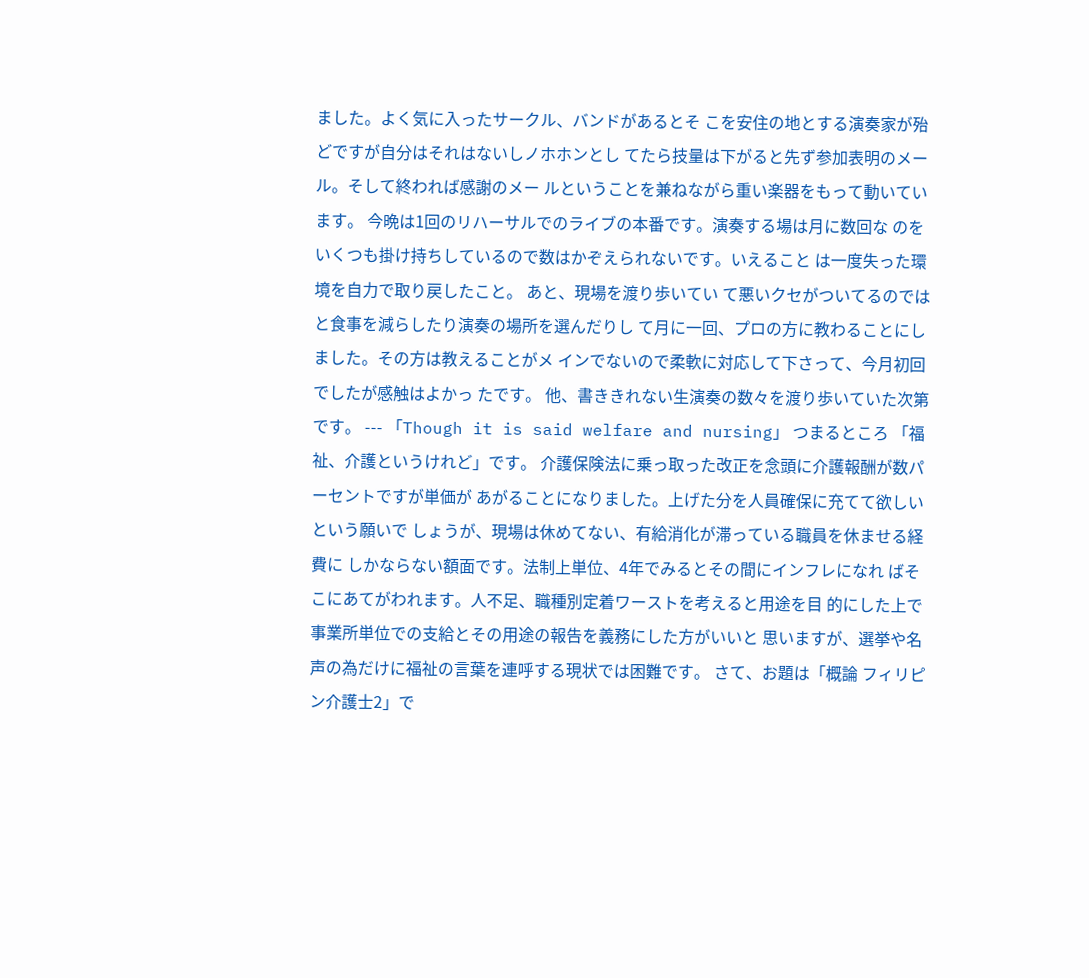ました。よく気に入ったサークル、バンドがあるとそ こを安住の地とする演奏家が殆どですが自分はそれはないしノホホンとし てたら技量は下がると先ず参加表明のメール。そして終われば感謝のメー ルということを兼ねながら重い楽器をもって動いています。 今晩は1回のリハーサルでのライブの本番です。演奏する場は月に数回な のをいくつも掛け持ちしているので数はかぞえられないです。いえること は一度失った環境を自力で取り戻したこと。 あと、現場を渡り歩いてい て悪いクセがついてるのではと食事を減らしたり演奏の場所を選んだりし て月に一回、プロの方に教わることにしました。その方は教えることがメ インでないので柔軟に対応して下さって、今月初回でしたが感触はよかっ たです。 他、書ききれない生演奏の数々を渡り歩いていた次第です。 --- 「Though it is said welfare and nursing」 つまるところ 「福祉、介護というけれど」です。 介護保険法に乗っ取った改正を念頭に介護報酬が数パーセントですが単価が あがることになりました。上げた分を人員確保に充てて欲しいという願いで しょうが、現場は休めてない、有給消化が滞っている職員を休ませる経費に しかならない額面です。法制上単位、4年でみるとその間にインフレになれ ばそこにあてがわれます。人不足、職種別定着ワーストを考えると用途を目 的にした上で事業所単位での支給とその用途の報告を義務にした方がいいと 思いますが、選挙や名声の為だけに福祉の言葉を連呼する現状では困難です。 さて、お題は「概論 フィリピン介護士2」で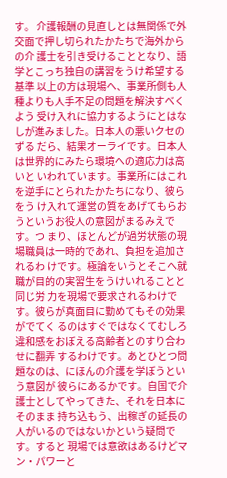す。 介護報酬の見直しとは無関係で外交面で押し切られたかたちで海外からの介 護士を引き受けることとなり、語学とこっち独自の講習をうけ希望する基準 以上の方は現場へ、事業所側も人種よりも人手不足の問題を解決すべくよう 受け入れに協力するようにとはなしが進みました。日本人の悪いクセのずる だら、結果オーライです。日本人は世界的にみたら環境への適応力は高いと いわれています。事業所にはこれを逆手にとられたかたちになり、彼らをう け入れて運営の質をあげてもらおうというお役人の意図がまるみえです。つ まり、ほとんどが過労状態の現場職員は一時的であれ、負担を追加されるわ けです。極論をいうとそこへ就職が目的の実習生をうけいれることと同じ労 力を現場で要求されるわけです。彼らが真面目に勤めてもその効果がでてく るのはすぐではなくてむしろ違和感をおぼえる高齢者とのすり合わせに翻弄 するわけです。あとひとつ問題なのは、にほんの介護を学ぼうという意図が 彼らにあるかです。自国で介護士としてやってきた、それを日本にそのまま 持ち込もう、出稼ぎの延長の人がいるのではないかという疑問です。すると 現場では意欲はあるけどマン・パワーと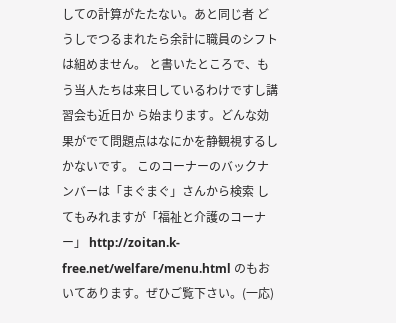しての計算がたたない。あと同じ者 どうしでつるまれたら余計に職員のシフトは組めません。 と書いたところで、もう当人たちは来日しているわけですし講習会も近日か ら始まります。どんな効果がでて問題点はなにかを静観視するしかないです。 このコーナーのバックナンバーは「まぐまぐ」さんから検索 してもみれますが「福祉と介護のコーナー」 http://zoitan.k-free.net/welfare/menu.html のもおいてあります。ぜひご覧下さい。(一応)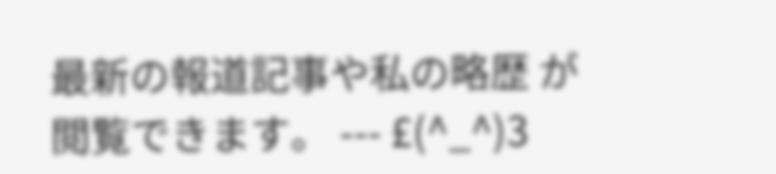最新の報道記事や私の略歴 が閲覧できます。 --- £(^_^)3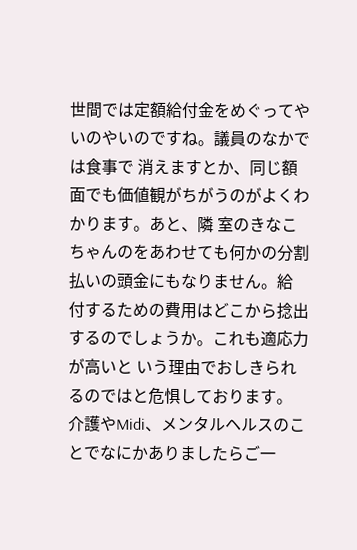世間では定額給付金をめぐってやいのやいのですね。議員のなかでは食事で 消えますとか、同じ額面でも価値観がちがうのがよくわかります。あと、隣 室のきなこちゃんのをあわせても何かの分割払いの頭金にもなりません。給 付するための費用はどこから捻出するのでしょうか。これも適応力が高いと いう理由でおしきられるのではと危惧しております。 介護やMidi、メンタルヘルスのことでなにかありましたらご一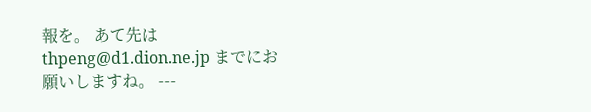報を。 あて先は thpeng@d1.dion.ne.jp までにお願いしますね。 ---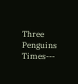Three Penguins Times---